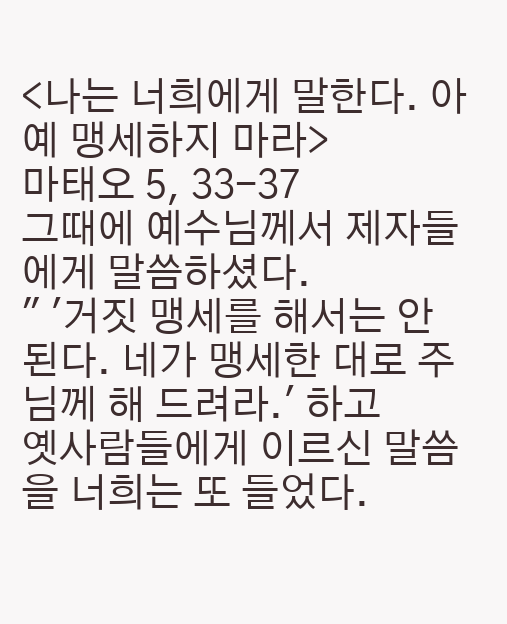<나는 너희에게 말한다. 아예 맹세하지 마라>
마태오 5, 33-37
그때에 예수님께서 제자들에게 말씀하셨다.
" '거짓 맹세를 해서는 안 된다. 네가 맹세한 대로 주님께 해 드려라.' 하고
옛사람들에게 이르신 말씀을 너희는 또 들었다.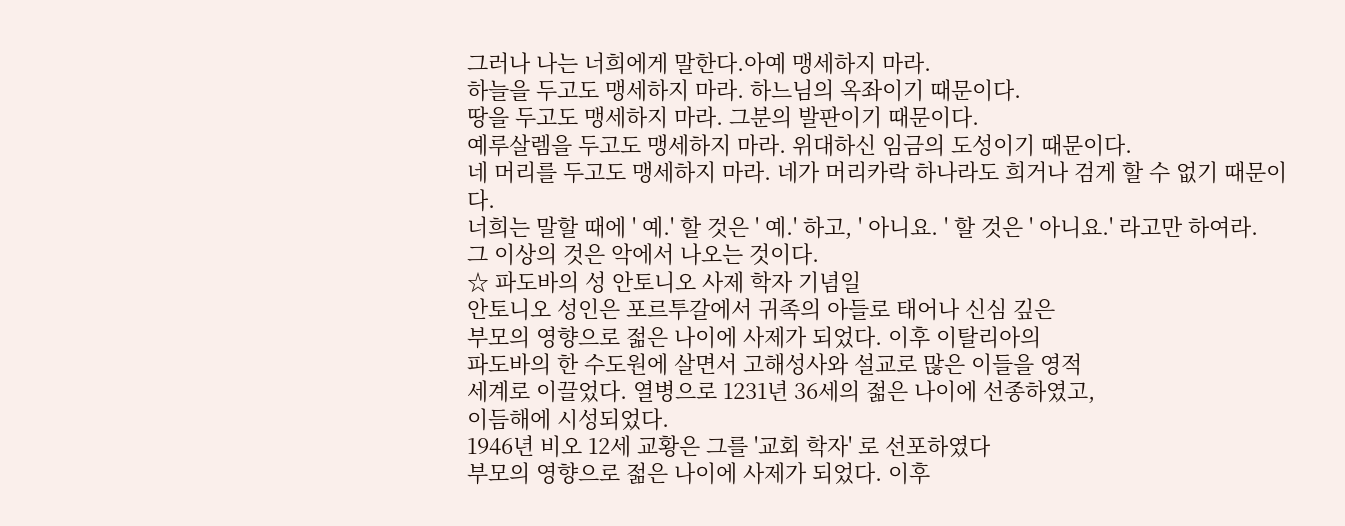그러나 나는 너희에게 말한다.아예 맹세하지 마라.
하늘을 두고도 맹세하지 마라. 하느님의 옥좌이기 때문이다.
땅을 두고도 맹세하지 마라. 그분의 발판이기 때문이다.
예루살렘을 두고도 맹세하지 마라. 위대하신 임금의 도성이기 때문이다.
네 머리를 두고도 맹세하지 마라. 네가 머리카락 하나라도 희거나 검게 할 수 없기 때문이다.
너희는 말할 때에 ' 예.' 할 것은 ' 예.' 하고, ' 아니요. ' 할 것은 ' 아니요.' 라고만 하여라.
그 이상의 것은 악에서 나오는 것이다.
☆ 파도바의 성 안토니오 사제 학자 기념일
안토니오 성인은 포르투갈에서 귀족의 아들로 태어나 신심 깊은
부모의 영향으로 젊은 나이에 사제가 되었다. 이후 이탈리아의
파도바의 한 수도원에 살면서 고해성사와 설교로 많은 이들을 영적
세계로 이끌었다. 열병으로 1231년 36세의 젊은 나이에 선종하였고,
이듬해에 시성되었다.
1946년 비오 12세 교황은 그를 '교회 학자' 로 선포하였다
부모의 영향으로 젊은 나이에 사제가 되었다. 이후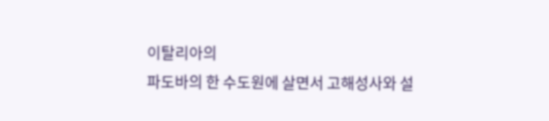이탈리아의
파도바의 한 수도원에 살면서 고해성사와 설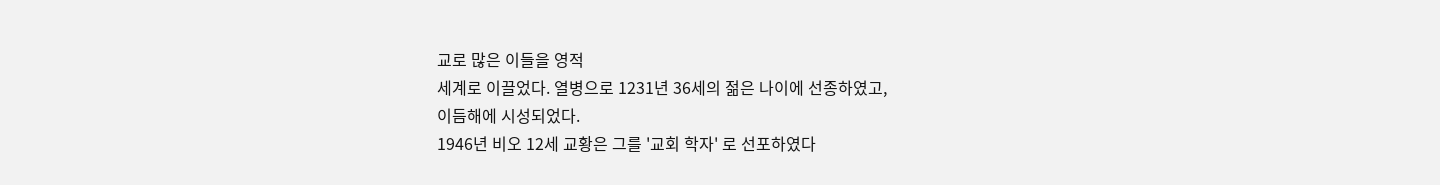교로 많은 이들을 영적
세계로 이끌었다. 열병으로 1231년 36세의 젊은 나이에 선종하였고,
이듬해에 시성되었다.
1946년 비오 12세 교황은 그를 '교회 학자' 로 선포하였다